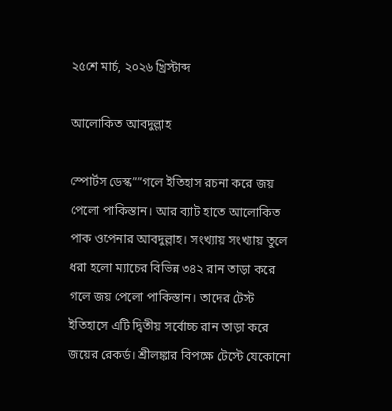২৫শে মার্চ, ২০২৬ খ্রিস্টাব্দ

আলোকিত আবদুল্লাহ

স্পোর্টস ডেস্ক””গলে ইতিহাস রচনা করে জয় পেলো পাকিস্তান। আর ব্যাট হাতে আলোকিত পাক ওপেনার আবদুল্লাহ। সংখ্যায় সংখ্যায় তুলে ধরা হলো ম্যাচের বিভিন্ন ৩৪২ রান তাড়া করে গলে জয় পেলো পাকিস্তান। তাদের টেস্ট ইতিহাসে এটি দ্বিতীয় সর্বোচ্চ রান তাড়া করে জয়ের রেকর্ড। শ্রীলঙ্কার বিপক্ষে টেস্টে যেকোনো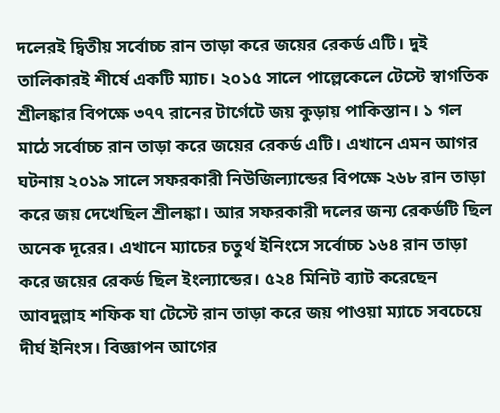দলেরই দ্বিতীয় সর্বোচ্চ রান তাড়া করে জয়ের রেকর্ড এটি। দুই তালিকারই শীর্ষে একটি ম্যাচ। ২০১৫ সালে পাল্লেকেলে টেস্টে স্বাগতিক শ্রীলঙ্কার বিপক্ষে ৩৭৭ রানের টার্গেটে জয় কুড়ায় পাকিস্তান। ১ গল মাঠে সর্বোচ্চ রান তাড়া করে জয়ের রেকর্ড এটি। এখানে এমন আগর ঘটনায় ২০১৯ সালে সফরকারী নিউজিল্যান্ডের বিপক্ষে ২৬৮ রান তাড়া করে জয় দেখেছিল শ্রীলঙ্কা। আর সফরকারী দলের জন্য রেকর্ডটি ছিল অনেক দূরের। এখানে ম্যাচের চতুর্থ ইনিংসে সর্বোচ্চ ১৬৪ রান তাড়া করে জয়ের রেকর্ড ছিল ইংল্যান্ডের। ৫২৪ মিনিট ব্যাট করেছেন আবদুল্লাহ শফিক যা টেস্টে রান তাড়া করে জয় পাওয়া ম্যাচে সবচেয়ে দীর্ঘ ইনিংস। বিজ্ঞাপন আগের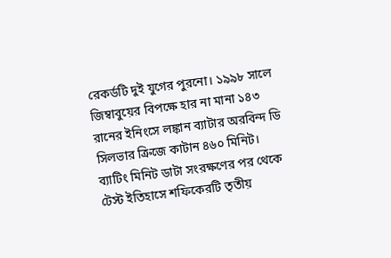রেকর্ডটি দুই যুগের পুরনো। ১৯৯৮ সালে জিম্বাবুয়ের বিপক্ষে হার না মানা ১৪৩ রানের ইনিংসে লঙ্কান ব্যাটার অরবিন্দ ডি সিলভার ক্রিজে কাটান ৪৬০ মিনিট। ব্যাটিং মিনিট ডাটা সংরক্ষণের পর থেকে টেস্ট ইতিহাসে শফিকেরটি তৃতীয়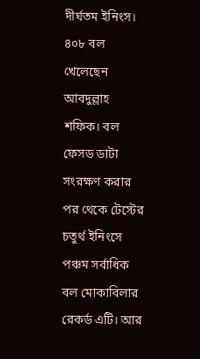দীর্ঘতম ইনিংস। ৪০৮ বল খেলেছেন আবদুল্লাহ শফিক। বল ফেসড ডাটা সংরক্ষণ করার পর থেকে টেস্টের চতুর্থ ইনিংসে পঞ্চম সর্বাধিক বল মোকাবিলার রেকর্ড এটি। আর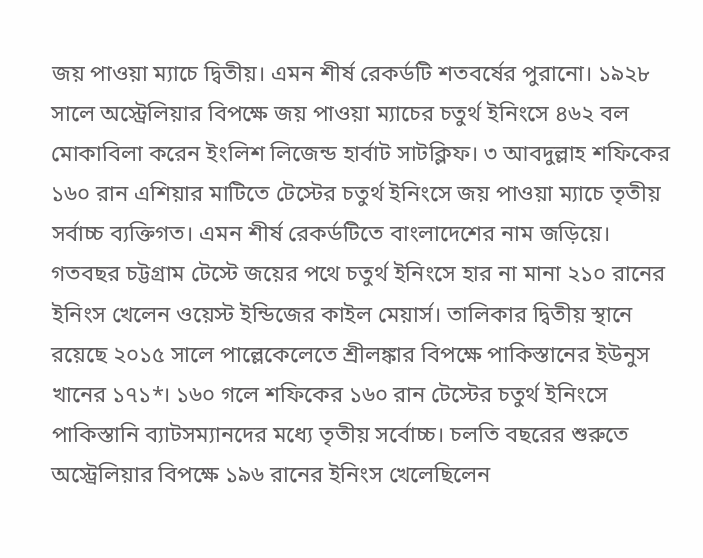জয় পাওয়া ম্যাচে দ্বিতীয়। এমন শীর্ষ রেকর্ডটি শতবর্ষের পুরানো। ১৯২৮ সালে অস্ট্রেলিয়ার বিপক্ষে জয় পাওয়া ম্যাচের চতুর্থ ইনিংসে ৪৬২ বল মোকাবিলা করেন ইংলিশ লিজেন্ড হার্বাট সাটক্লিফ। ৩ আবদুল্লাহ শফিকের ১৬০ রান এশিয়ার মাটিতে টেস্টের চতুর্থ ইনিংসে জয় পাওয়া ম্যাচে তৃতীয় সর্বাচ্চ ব্যক্তিগত। এমন শীর্ষ রেকর্ডটিতে বাংলাদেশের নাম জড়িয়ে। গতবছর চট্টগ্রাম টেস্টে জয়ের পথে চতুর্থ ইনিংসে হার না মানা ২১০ রানের ইনিংস খেলেন ওয়েস্ট ইন্ডিজের কাইল মেয়ার্স। তালিকার দ্বিতীয় স্থানে রয়েছে ২০১৫ সালে পাল্লেকেলেতে শ্রীলঙ্কার বিপক্ষে পাকিস্তানের ইউনুস খানের ১৭১*। ১৬০ গলে শফিকের ১৬০ রান টেস্টের চতুর্থ ইনিংসে পাকিস্তানি ব্যাটসম্যানদের মধ্যে তৃতীয় সর্বোচ্চ। চলতি বছরের শুরুতে অস্ট্রেলিয়ার বিপক্ষে ১৯৬ রানের ইনিংস খেলেছিলেন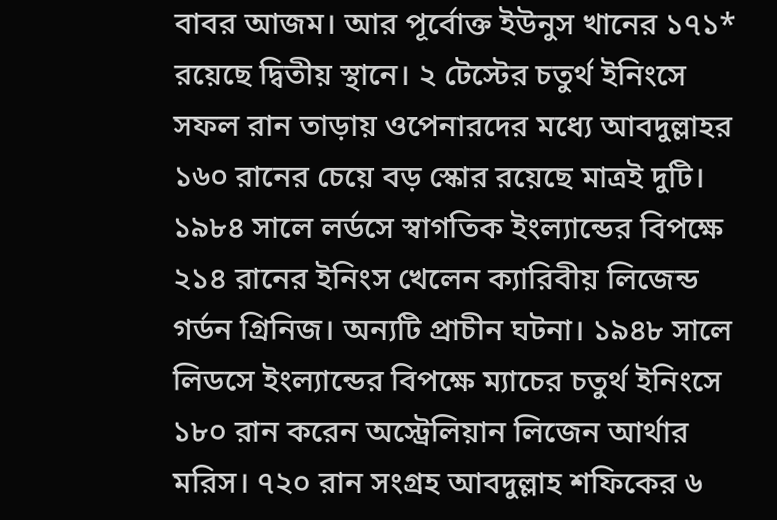বাবর আজম। আর পূর্বোক্ত ইউনুস খানের ১৭১* রয়েছে দ্বিতীয় স্থানে। ২ টেস্টের চতুর্থ ইনিংসে সফল রান তাড়ায় ওপেনারদের মধ্যে আবদুল্লাহর ১৬০ রানের চেয়ে বড় স্কোর রয়েছে মাত্রই দুটি। ১৯৮৪ সালে লর্ডসে স্বাগতিক ইংল্যান্ডের বিপক্ষে ২১৪ রানের ইনিংস খেলেন ক্যারিবীয় লিজেন্ড গর্ডন গ্রিনিজ। অন্যটি প্রাচীন ঘটনা। ১৯৪৮ সালে লিডসে ইংল্যান্ডের বিপক্ষে ম্যাচের চতুর্থ ইনিংসে ১৮০ রান করেন অস্ট্রেলিয়ান লিজেন আর্থার মরিস। ৭২০ রান সংগ্রহ আবদুল্লাহ শফিকের ৬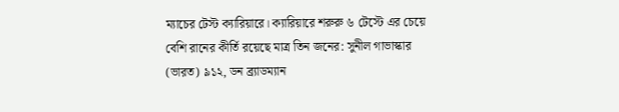ম্যাচের টেস্ট ক্যারিয়ারে। ক্যারিয়ারে শরুরু ৬ টেস্টে এর চেয়ে বেশি রানের কীর্তি রয়েছে মাত্র তিন জনের: সুনীল গাভাস্কার (ভারত) ৯১২, ডন ব্র্যাডম্যান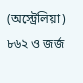(অস্ট্রেলিয়া) ৮৬২ ও জর্জ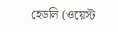হেডলি (ওয়েস্ট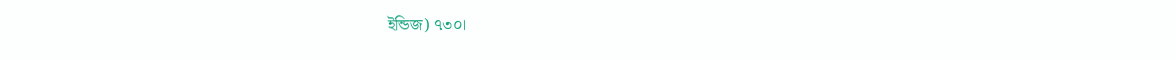ইন্ডিজ) ৭৩০।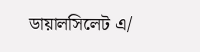ডায়ালসিলেট এ/